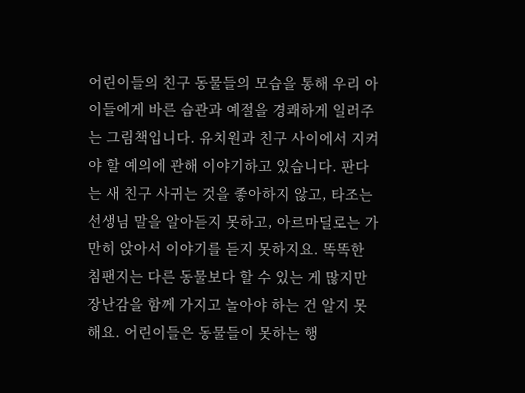어린이들의 친구 동물들의 모습을 통해 우리 아이들에게 바른 습관과 예절을 경쾌하게 일러주는 그림책입니다. 유치원과 친구 사이에서 지켜야 할 예의에 관해 이야기하고 있습니다. 판다는 새 친구 사귀는 것을 좋아하지 않고, 타조는 선생님 말을 알아듣지 못하고, 아르마딜로는 가만히 앉아서 이야기를 듣지 못하지요. 똑똑한 침팬지는 다른 동물보다 할 수 있는 게 많지만 장난감을 함께 가지고 놀아야 하는 건 알지 못해요. 어린이들은 동물들이 못하는 행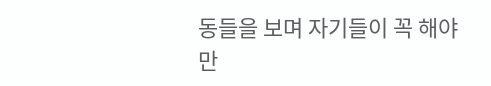동들을 보며 자기들이 꼭 해야만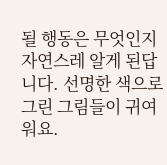될 행동은 무엇인지 자연스레 알게 된답니다. 선명한 색으로 그린 그림들이 귀여워요.